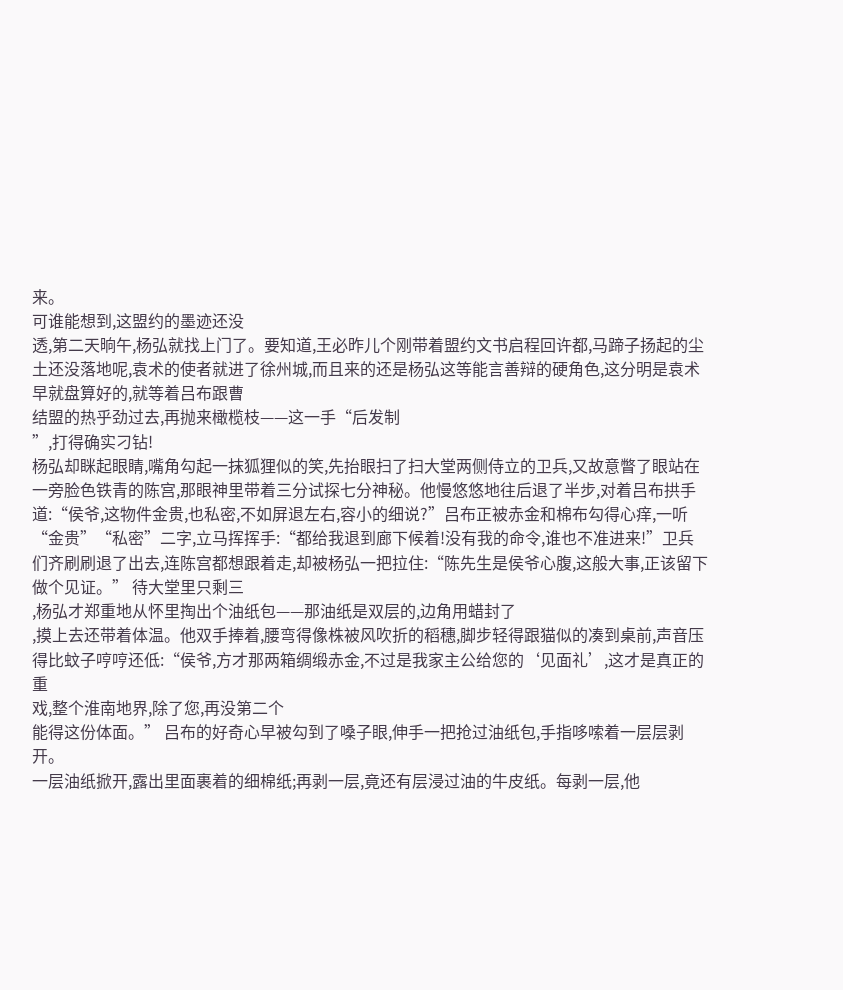来。
可谁能想到,这盟约的墨迹还没
透,第二天晌午,杨弘就找上门了。要知道,王必昨儿个刚带着盟约文书启程回许都,马蹄子扬起的尘土还没落地呢,袁术的使者就进了徐州城,而且来的还是杨弘这等能言善辩的硬角色,这分明是袁术早就盘算好的,就等着吕布跟曹
结盟的热乎劲过去,再抛来橄榄枝——这一手“后发制
”,打得确实刁钻!
杨弘却眯起眼睛,嘴角勾起一抹狐狸似的笑,先抬眼扫了扫大堂两侧侍立的卫兵,又故意瞥了眼站在一旁脸色铁青的陈宫,那眼神里带着三分试探七分神秘。他慢悠悠地往后退了半步,对着吕布拱手道:“侯爷,这物件金贵,也私密,不如屏退左右,容小的细说?”吕布正被赤金和棉布勾得心痒,一听“金贵”“私密”二字,立马挥挥手:“都给我退到廊下候着!没有我的命令,谁也不准进来!”卫兵们齐刷刷退了出去,连陈宫都想跟着走,却被杨弘一把拉住:“陈先生是侯爷心腹,这般大事,正该留下做个见证。” 待大堂里只剩三
,杨弘才郑重地从怀里掏出个油纸包——那油纸是双层的,边角用蜡封了
,摸上去还带着体温。他双手捧着,腰弯得像株被风吹折的稻穗,脚步轻得跟猫似的凑到桌前,声音压得比蚊子哼哼还低:“侯爷,方才那两箱绸缎赤金,不过是我家主公给您的‘见面礼’,这才是真正的重
戏,整个淮南地界,除了您,再没第二个
能得这份体面。” 吕布的好奇心早被勾到了嗓子眼,伸手一把抢过油纸包,手指哆嗦着一层层剥开。
一层油纸掀开,露出里面裹着的细棉纸;再剥一层,竟还有层浸过油的牛皮纸。每剥一层,他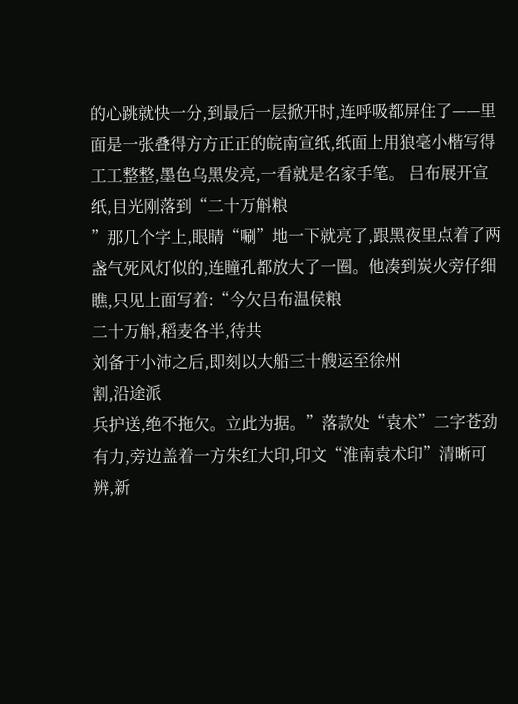的心跳就快一分,到最后一层掀开时,连呼吸都屏住了——里面是一张叠得方方正正的皖南宣纸,纸面上用狼毫小楷写得工工整整,墨色乌黑发亮,一看就是名家手笔。 吕布展开宣纸,目光刚落到“二十万斛粮
”那几个字上,眼睛“唰”地一下就亮了,跟黑夜里点着了两盏气死风灯似的,连瞳孔都放大了一圈。他凑到炭火旁仔细瞧,只见上面写着:“今欠吕布温侯粮
二十万斛,稻麦各半,待共
刘备于小沛之后,即刻以大船三十艘运至徐州
割,沿途派
兵护送,绝不拖欠。立此为据。”落款处“袁术”二字苍劲有力,旁边盖着一方朱红大印,印文“淮南袁术印”清晰可辨,新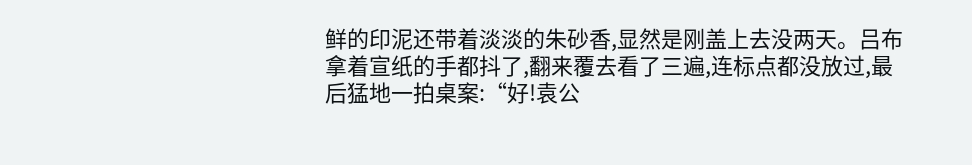鲜的印泥还带着淡淡的朱砂香,显然是刚盖上去没两天。吕布拿着宣纸的手都抖了,翻来覆去看了三遍,连标点都没放过,最后猛地一拍桌案:“好!袁公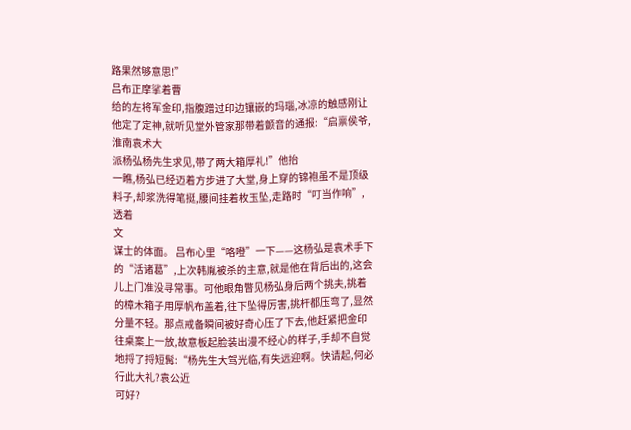路果然够意思!”
吕布正摩挲着曹
给的左将军金印,指腹蹭过印边镶嵌的玛瑙,冰凉的触感刚让他定了定神,就听见堂外管家那带着颤音的通报:“启禀侯爷,淮南袁术大
派杨弘杨先生求见,带了两大箱厚礼!”他抬
一瞧,杨弘已经迈着方步进了大堂,身上穿的锦袍虽不是顶级料子,却浆洗得笔挺,腰间挂着枚玉坠,走路时“叮当作响”,透着
文
谋士的体面。 吕布心里“咯噔”一下——这杨弘是袁术手下的“活诸葛”,上次韩胤被杀的主意,就是他在背后出的,这会儿上门准没寻常事。可他眼角瞥见杨弘身后两个挑夫,挑着的樟木箱子用厚帆布盖着,往下坠得厉害,挑杆都压弯了,显然分量不轻。那点戒备瞬间被好奇心压了下去,他赶紧把金印往桌案上一放,故意板起脸装出漫不经心的样子,手却不自觉地捋了捋短髯:“杨先生大驾光临,有失远迎啊。快请起,何必行此大礼?袁公近
可好?